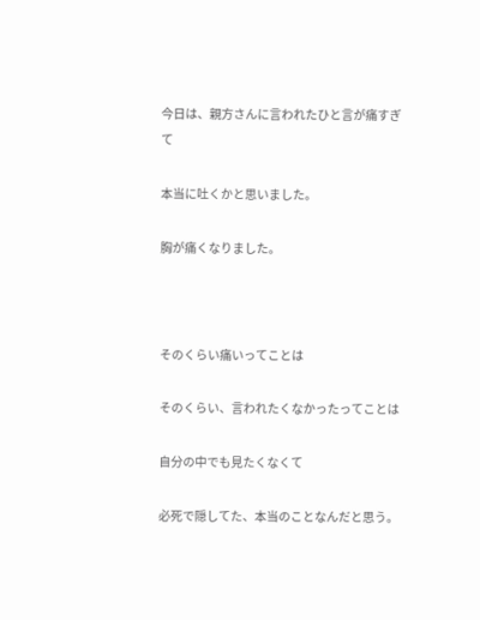今日は、親方さんに言われたひと言が痛すぎて

本当に吐くかと思いました。

胸が痛くなりました。



そのくらい痛いってことは

そのくらい、言われたくなかったってことは

自分の中でも見たくなくて

必死で隠してた、本当のことなんだと思う。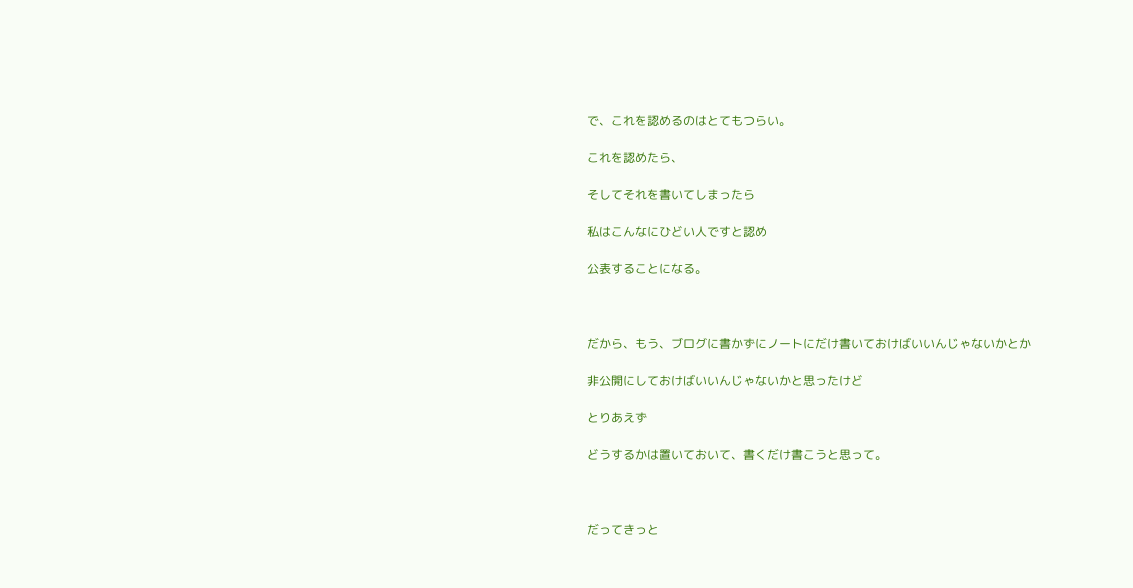で、これを認めるのはとてもつらい。

これを認めたら、

そしてそれを書いてしまったら

私はこんなにひどい人ですと認め

公表することになる。



だから、もう、ブログに書かずにノートにだけ書いておけばいいんじゃないかとか

非公開にしておけばいいんじゃないかと思ったけど

とりあえず

どうするかは置いておいて、書くだけ書こうと思って。



だってきっと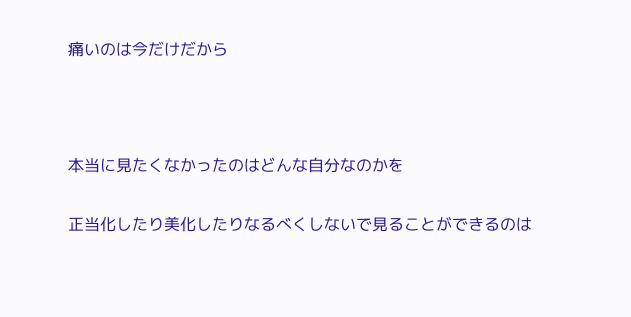痛いのは今だけだから



本当に見たくなかったのはどんな自分なのかを

正当化したり美化したりなるべくしないで見ることができるのは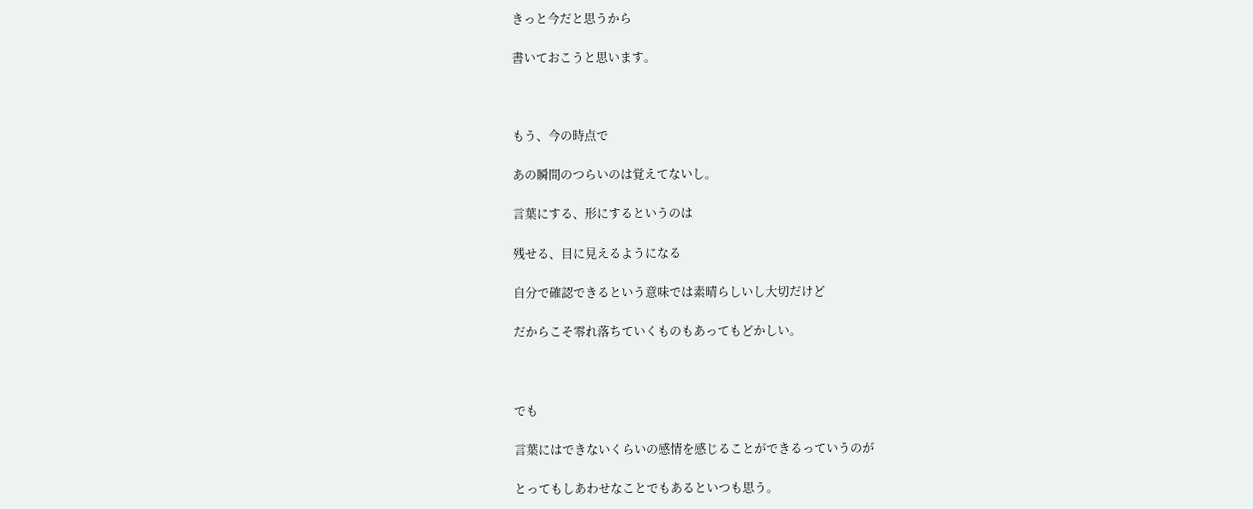きっと今だと思うから

書いておこうと思います。



もう、今の時点で

あの瞬間のつらいのは覚えてないし。

言葉にする、形にするというのは

残せる、目に見えるようになる

自分で確認できるという意味では素晴らしいし大切だけど

だからこそ零れ落ちていくものもあってもどかしい。



でも

言葉にはできないくらいの感情を感じることができるっていうのが

とってもしあわせなことでもあるといつも思う。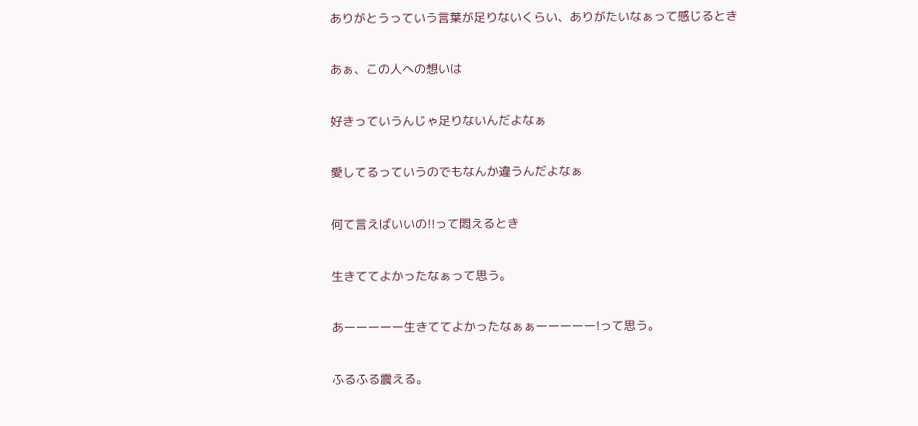ありがとうっていう言葉が足りないくらい、ありがたいなぁって感じるとき

あぁ、この人への想いは

好きっていうんじゃ足りないんだよなぁ

愛してるっていうのでもなんか違うんだよなぁ

何て言えばいいの!!って悶えるとき

生きててよかったなぁって思う。

あーーーーー生きててよかったなぁぁーーーーー!って思う。

ふるふる震える。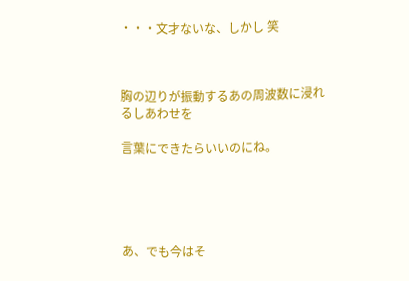・・・文才ないな、しかし 笑



胸の辺りが振動するあの周波数に浸れるしあわせを

言葉にできたらいいのにね。





あ、でも今はそ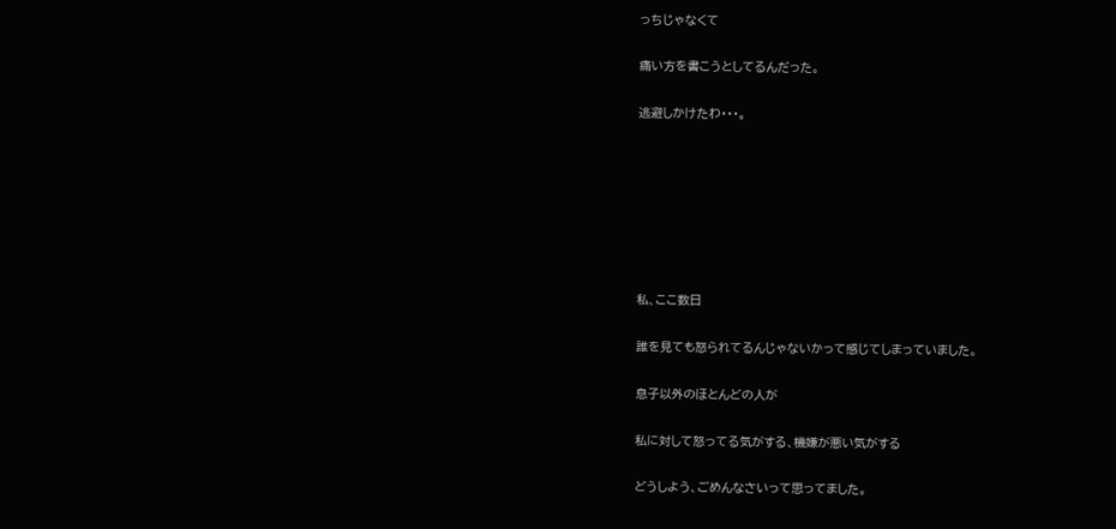っちじゃなくて

痛い方を書こうとしてるんだった。

逃避しかけたわ・・・。







私、ここ数日

誰を見ても怒られてるんじゃないかって感じてしまっていました。

息子以外のほとんどの人が

私に対して怒ってる気がする、機嫌が悪い気がする

どうしよう、ごめんなさいって思ってました。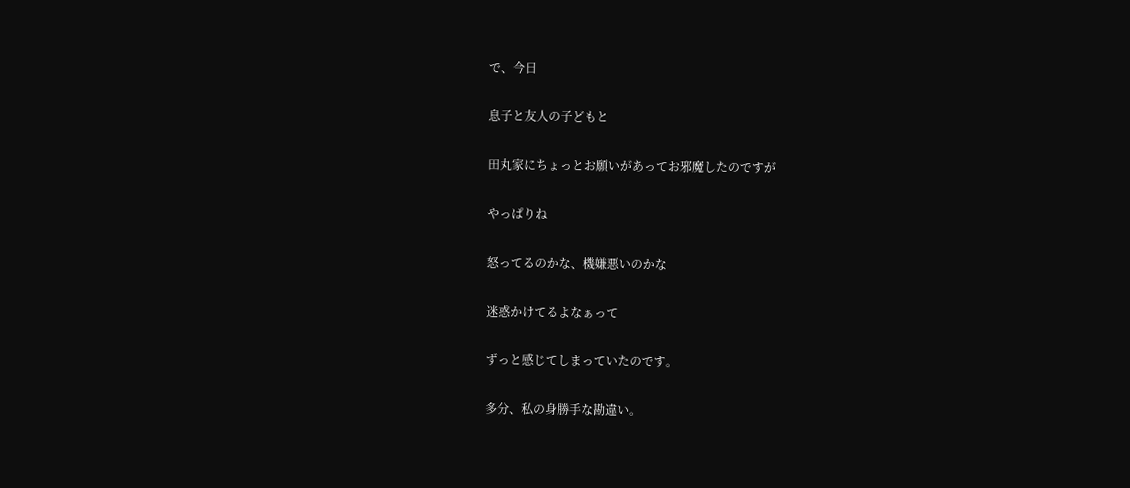で、今日

息子と友人の子どもと

田丸家にちょっとお願いがあってお邪魔したのですが

やっぱりね

怒ってるのかな、機嫌悪いのかな

迷惑かけてるよなぁって

ずっと感じてしまっていたのです。

多分、私の身勝手な勘違い。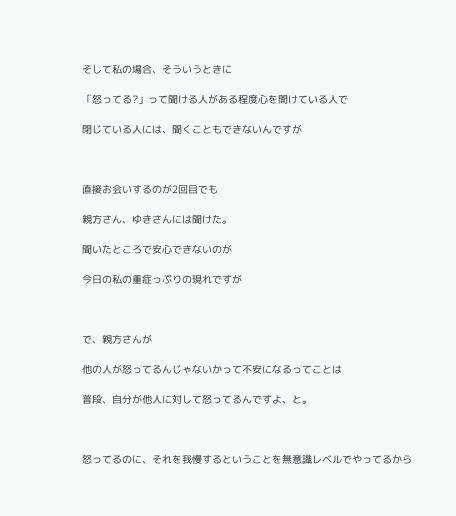そして私の場合、そういうときに

「怒ってる?」って聞ける人がある程度心を開けている人で

閉じている人には、聞くこともできないんですが



直接お会いするのが2回目でも

親方さん、ゆきさんには聞けた。

聞いたところで安心できないのが

今日の私の重症っぷりの現れですが



で、親方さんが

他の人が怒ってるんじゃないかって不安になるってことは

普段、自分が他人に対して怒ってるんですよ、と。



怒ってるのに、それを我慢するということを無意識レベルでやってるから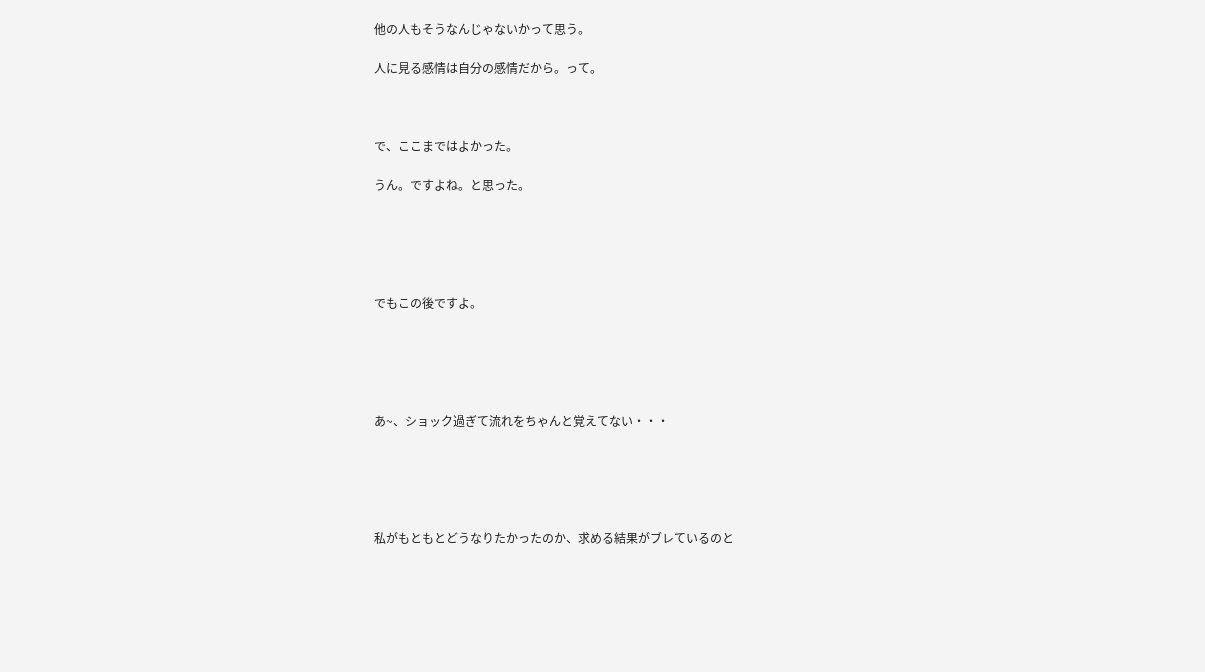他の人もそうなんじゃないかって思う。

人に見る感情は自分の感情だから。って。



で、ここまではよかった。

うん。ですよね。と思った。





でもこの後ですよ。





あ~、ショック過ぎて流れをちゃんと覚えてない・・・





私がもともとどうなりたかったのか、求める結果がブレているのと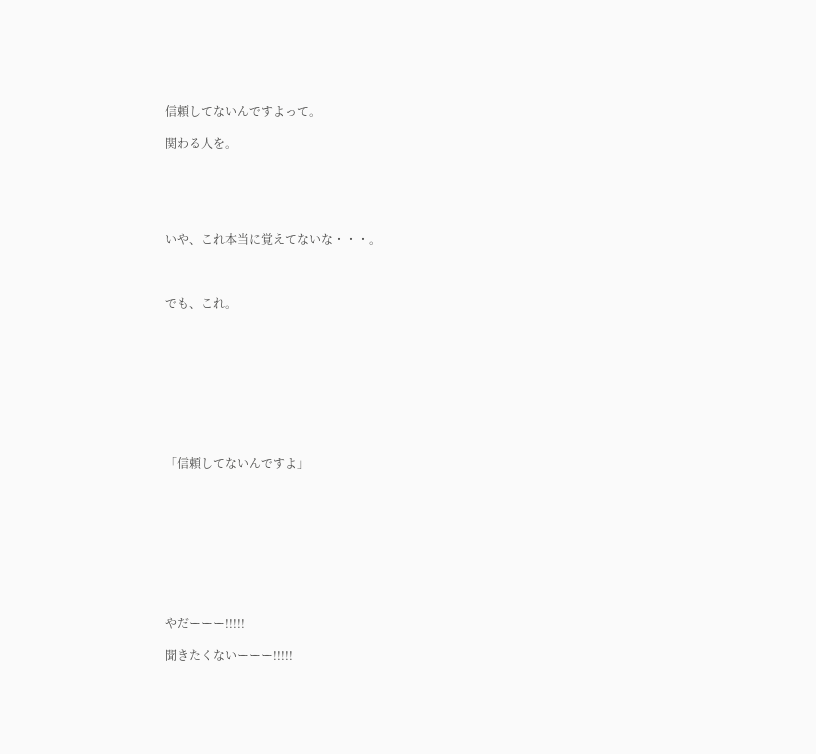信頼してないんですよって。

関わる人を。





いや、これ本当に覚えてないな・・・。



でも、これ。









「信頼してないんですよ」









やだーーー!!!!!

聞きたくないーーー!!!!!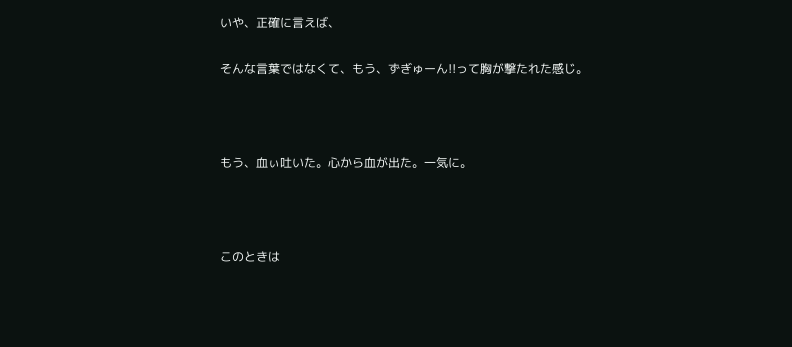いや、正確に言えば、

そんな言葉ではなくて、もう、ずぎゅーん!!って胸が撃たれた感じ。



もう、血ぃ吐いた。心から血が出た。一気に。



このときは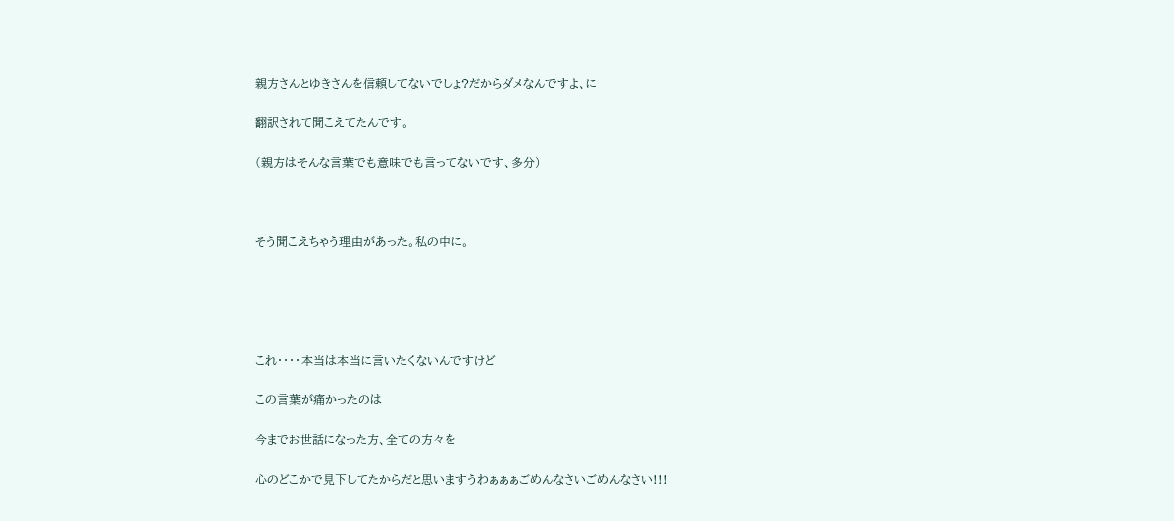親方さんとゆきさんを信頼してないでしょ?だからダメなんですよ、に

翻訳されて聞こえてたんです。

(親方はそんな言葉でも意味でも言ってないです、多分)



そう聞こえちゃう理由があった。私の中に。





これ・・・・本当は本当に言いたくないんですけど

この言葉が痛かったのは

今までお世話になった方、全ての方々を

心のどこかで見下してたからだと思いますうわぁぁぁごめんなさいごめんなさい!!!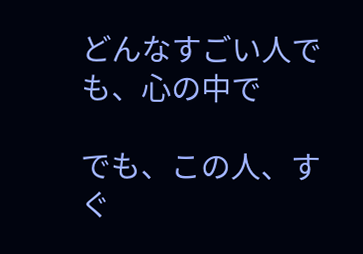どんなすごい人でも、心の中で

でも、この人、すぐ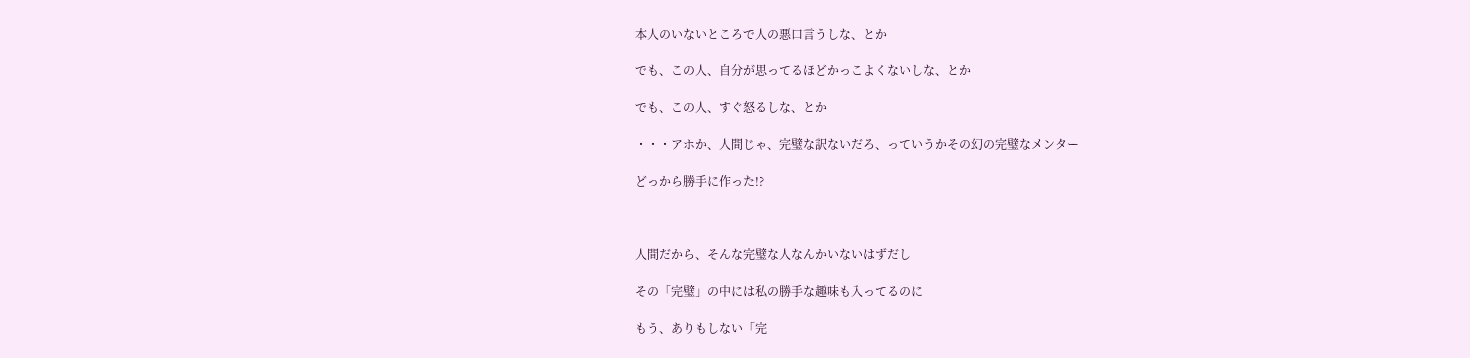本人のいないところで人の悪口言うしな、とか

でも、この人、自分が思ってるほどかっこよくないしな、とか

でも、この人、すぐ怒るしな、とか

・・・アホか、人間じゃ、完璧な訳ないだろ、っていうかその幻の完璧なメンター

どっから勝手に作った!?



人間だから、そんな完璧な人なんかいないはずだし

その「完璧」の中には私の勝手な趣味も入ってるのに

もう、ありもしない「完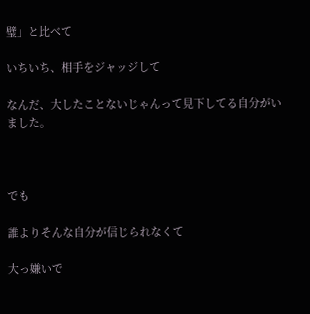璧」と比べて

いちいち、相手をジャッジして

なんだ、大したことないじゃんって見下してる自分がいました。



でも

誰よりそんな自分が信じられなくて

大っ嫌いで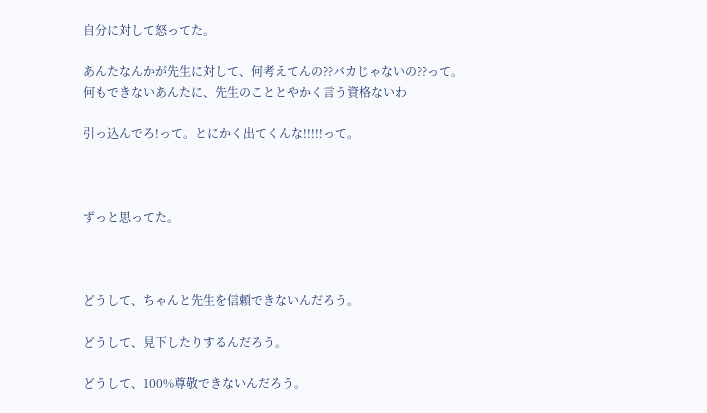自分に対して怒ってた。

あんたなんかが先生に対して、何考えてんの??バカじゃないの??って。
何もできないあんたに、先生のこととやかく言う資格ないわ

引っ込んでろ!って。とにかく出てくんな!!!!!って。



ずっと思ってた。



どうして、ちゃんと先生を信頼できないんだろう。

どうして、見下したりするんだろう。

どうして、100%尊敬できないんだろう。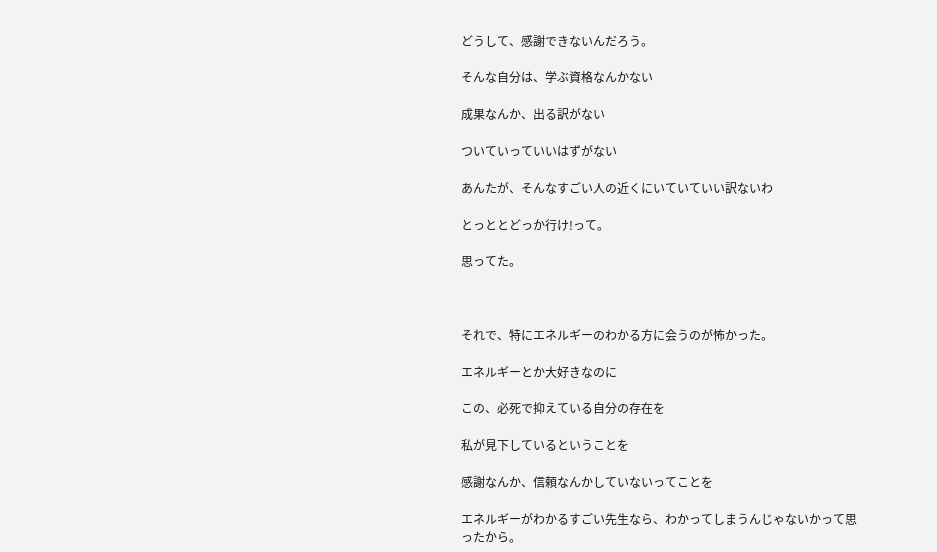どうして、感謝できないんだろう。

そんな自分は、学ぶ資格なんかない

成果なんか、出る訳がない

ついていっていいはずがない

あんたが、そんなすごい人の近くにいていていい訳ないわ

とっととどっか行け!って。

思ってた。



それで、特にエネルギーのわかる方に会うのが怖かった。

エネルギーとか大好きなのに

この、必死で抑えている自分の存在を

私が見下しているということを

感謝なんか、信頼なんかしていないってことを

エネルギーがわかるすごい先生なら、わかってしまうんじゃないかって思ったから。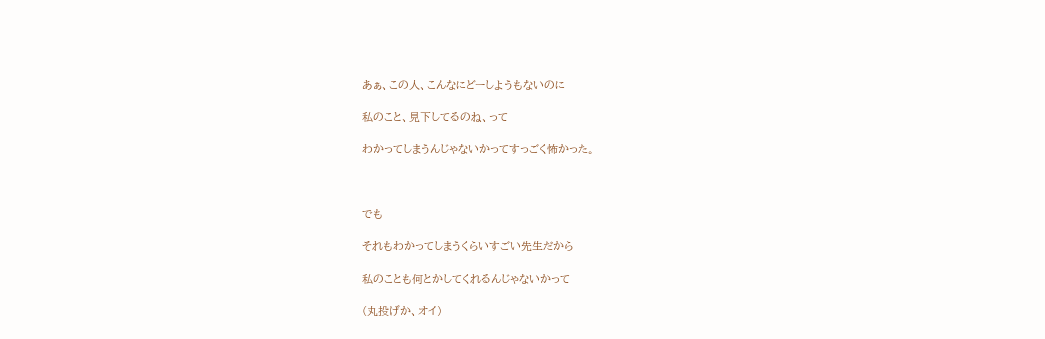あぁ、この人、こんなにどーしようもないのに

私のこと、見下してるのね、って

わかってしまうんじゃないかってすっごく怖かった。



でも

それもわかってしまうくらいすごい先生だから

私のことも何とかしてくれるんじゃないかって

(丸投げか、オイ)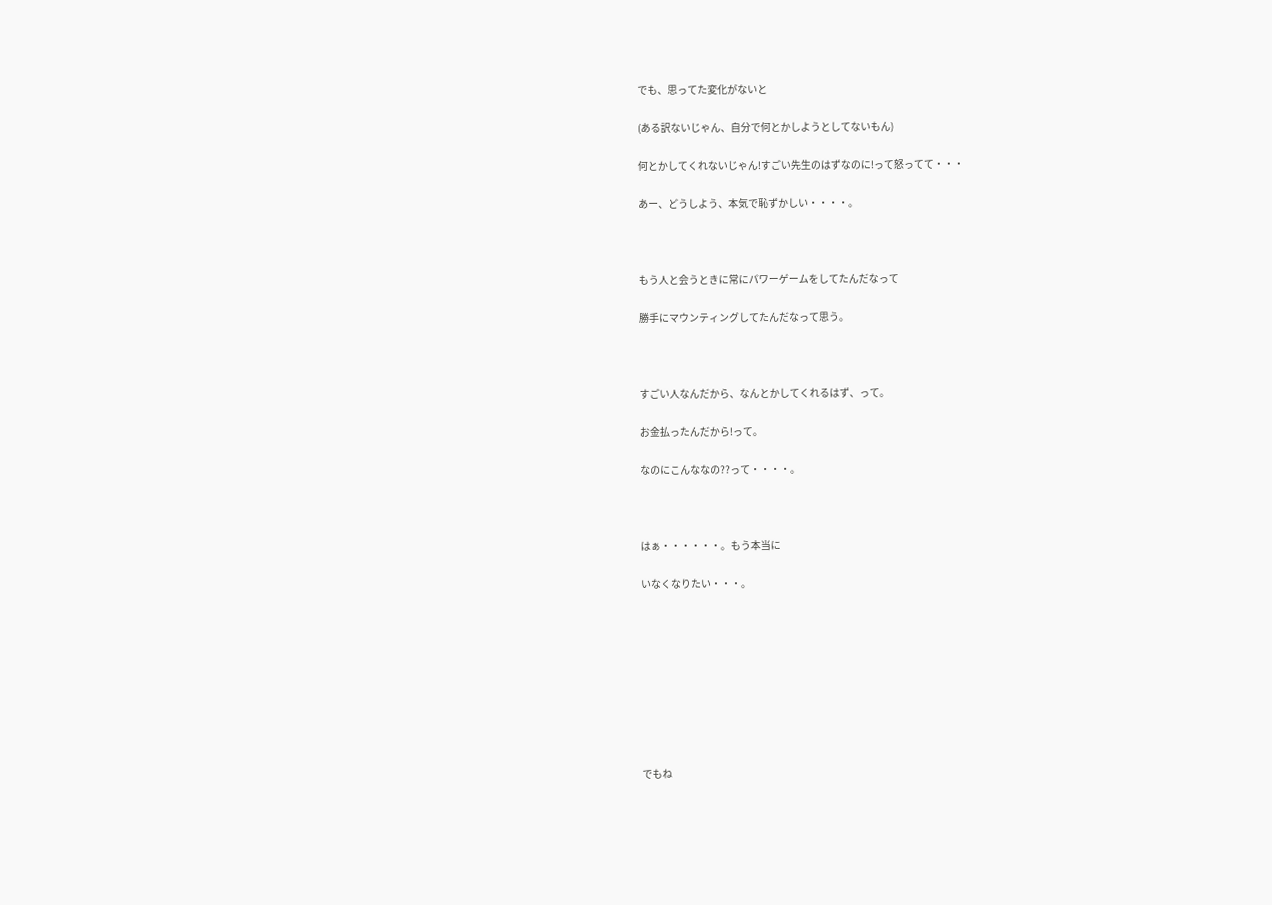でも、思ってた変化がないと

(ある訳ないじゃん、自分で何とかしようとしてないもん)

何とかしてくれないじゃん!すごい先生のはずなのに!って怒ってて・・・

あー、どうしよう、本気で恥ずかしい・・・・。



もう人と会うときに常にパワーゲームをしてたんだなって

勝手にマウンティングしてたんだなって思う。



すごい人なんだから、なんとかしてくれるはず、って。

お金払ったんだから!って。

なのにこんななの??って・・・・。



はぁ・・・・・・。もう本当に

いなくなりたい・・・。









でもね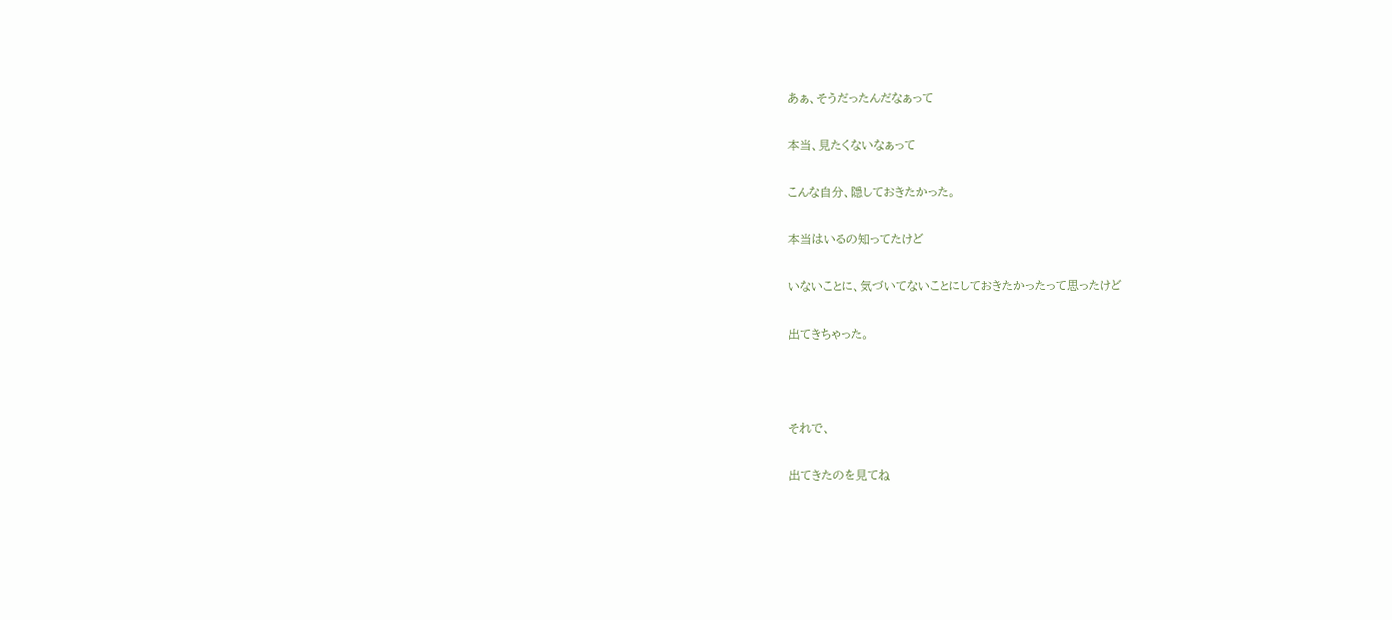あぁ、そうだったんだなぁって

本当、見たくないなぁって

こんな自分、隠しておきたかった。

本当はいるの知ってたけど

いないことに、気づいてないことにしておきたかったって思ったけど

出てきちゃった。



それで、

出てきたのを見てね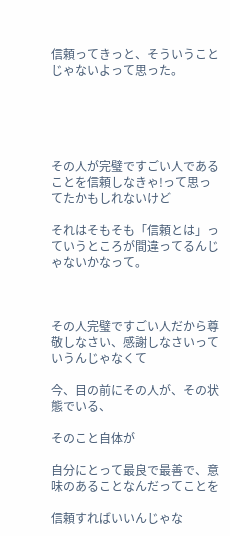信頼ってきっと、そういうことじゃないよって思った。





その人が完璧ですごい人であることを信頼しなきゃ!って思ってたかもしれないけど

それはそもそも「信頼とは」っていうところが間違ってるんじゃないかなって。



その人完璧ですごい人だから尊敬しなさい、感謝しなさいっていうんじゃなくて

今、目の前にその人が、その状態でいる、

そのこと自体が

自分にとって最良で最善で、意味のあることなんだってことを

信頼すればいいんじゃな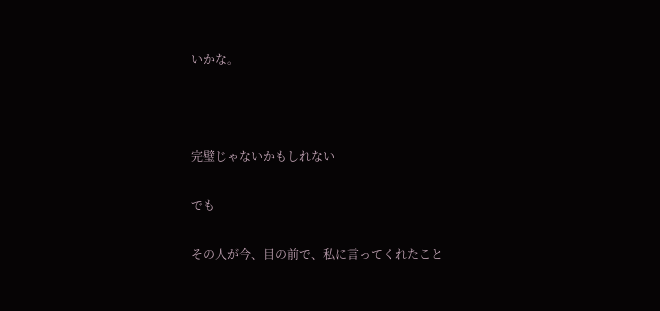いかな。



完璧じゃないかもしれない

でも

その人が今、目の前で、私に言ってくれたこと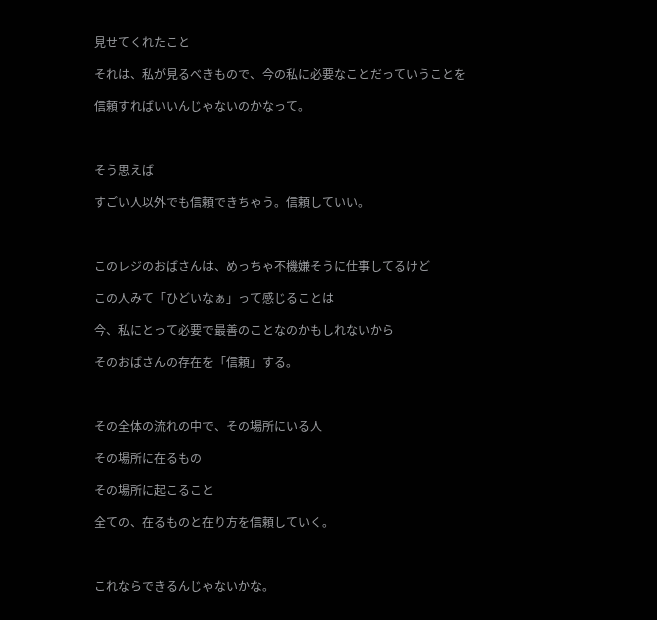見せてくれたこと

それは、私が見るべきもので、今の私に必要なことだっていうことを

信頼すればいいんじゃないのかなって。



そう思えば

すごい人以外でも信頼できちゃう。信頼していい。



このレジのおばさんは、めっちゃ不機嫌そうに仕事してるけど

この人みて「ひどいなぁ」って感じることは

今、私にとって必要で最善のことなのかもしれないから

そのおばさんの存在を「信頼」する。



その全体の流れの中で、その場所にいる人

その場所に在るもの

その場所に起こること

全ての、在るものと在り方を信頼していく。



これならできるんじゃないかな。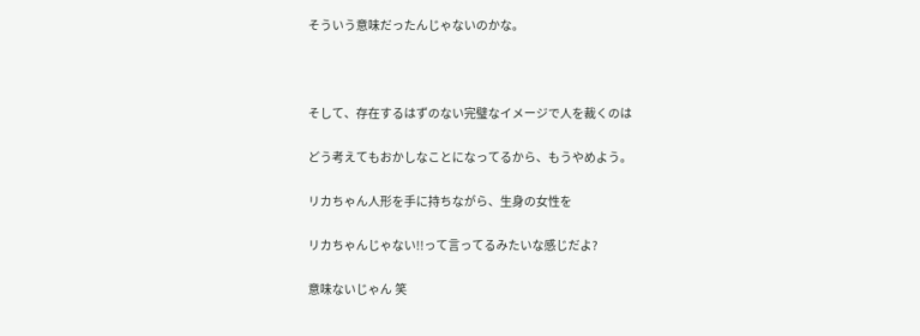そういう意味だったんじゃないのかな。



そして、存在するはずのない完璧なイメージで人を裁くのは

どう考えてもおかしなことになってるから、もうやめよう。

リカちゃん人形を手に持ちながら、生身の女性を

リカちゃんじゃない!!って言ってるみたいな感じだよ?

意味ないじゃん 笑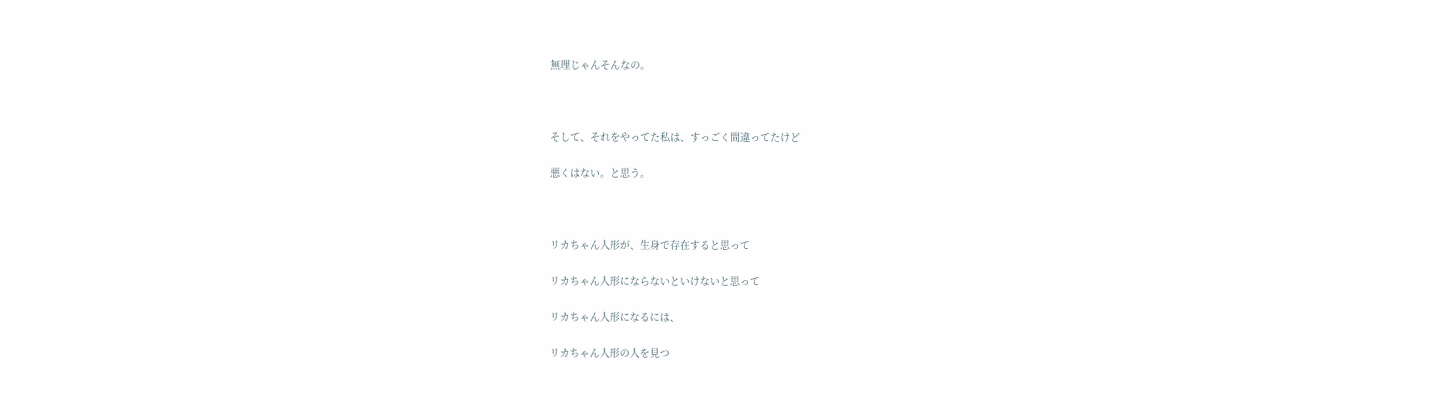無理じゃんそんなの。



そして、それをやってた私は、すっごく間違ってたけど

悪くはない。と思う。



リカちゃん人形が、生身で存在すると思って

リカちゃん人形にならないといけないと思って

リカちゃん人形になるには、

リカちゃん人形の人を見つ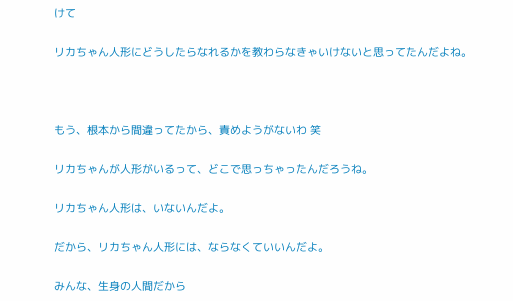けて

リカちゃん人形にどうしたらなれるかを教わらなきゃいけないと思ってたんだよね。



もう、根本から間違ってたから、責めようがないわ 笑

リカちゃんが人形がいるって、どこで思っちゃったんだろうね。

リカちゃん人形は、いないんだよ。

だから、リカちゃん人形には、ならなくていいんだよ。

みんな、生身の人間だから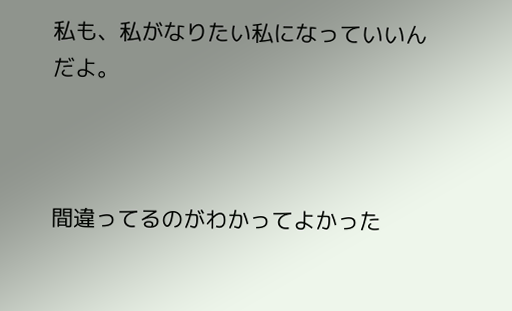私も、私がなりたい私になっていいんだよ。



間違ってるのがわかってよかった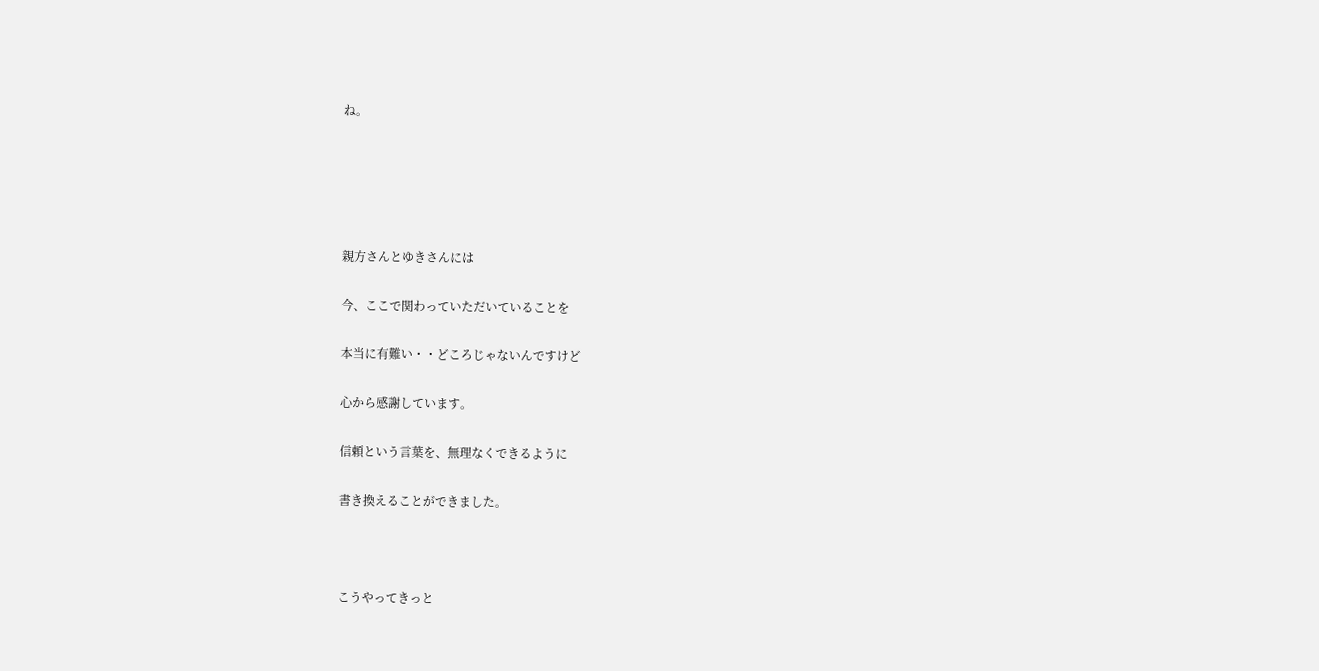ね。





親方さんとゆきさんには

今、ここで関わっていただいていることを

本当に有難い・・どころじゃないんですけど

心から感謝しています。

信頼という言葉を、無理なくできるように

書き換えることができました。



こうやってきっと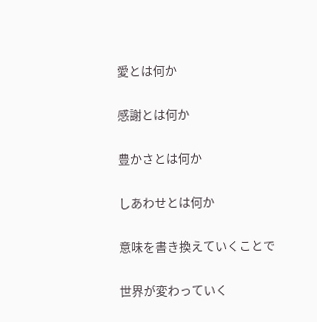愛とは何か

感謝とは何か

豊かさとは何か

しあわせとは何か

意味を書き換えていくことで

世界が変わっていく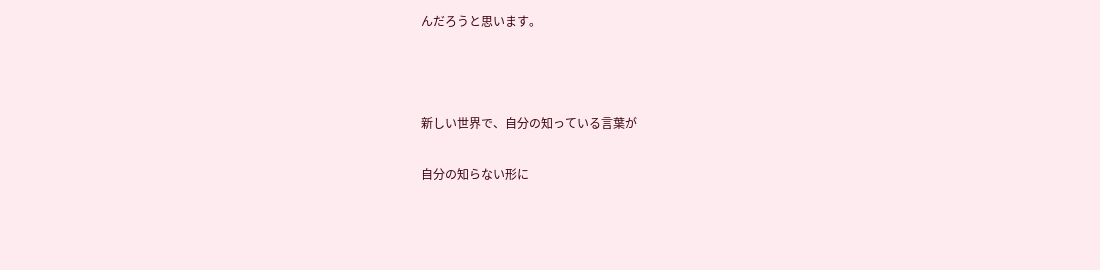んだろうと思います。



新しい世界で、自分の知っている言葉が

自分の知らない形に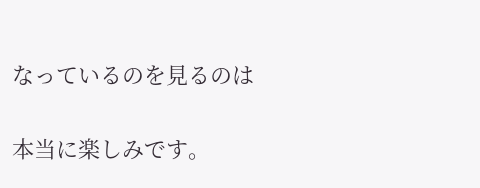なっているのを見るのは

本当に楽しみです。